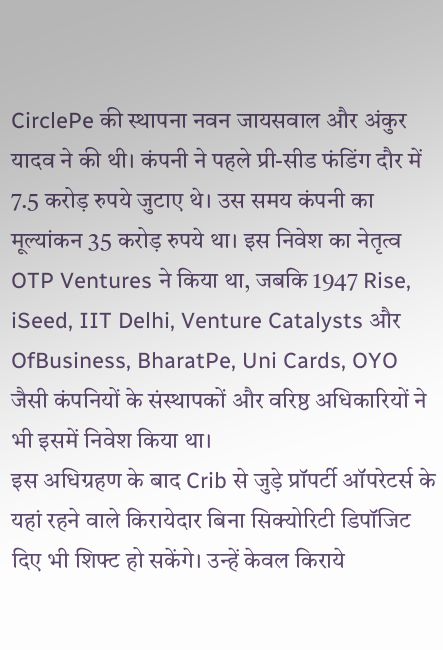CirclePe की स्थापना नवन जायसवाल और अंकुर यादव ने की थी। कंपनी ने पहले प्री-सीड फंडिंग दौर में 7.5 करोड़ रुपये जुटाए थे। उस समय कंपनी का मूल्यांकन 35 करोड़ रुपये था। इस निवेश का नेतृत्व OTP Ventures ने किया था, जबकि 1947 Rise, iSeed, IIT Delhi, Venture Catalysts और OfBusiness, BharatPe, Uni Cards, OYO जैसी कंपनियों के संस्थापकों और वरिष्ठ अधिकारियों ने भी इसमें निवेश किया था।
इस अधिग्रहण के बाद Crib से जुड़े प्रॉपर्टी ऑपरेटर्स के यहां रहने वाले किरायेदार बिना सिक्योरिटी डिपॉजिट दिए भी शिफ्ट हो सकेंगे। उन्हें केवल किराये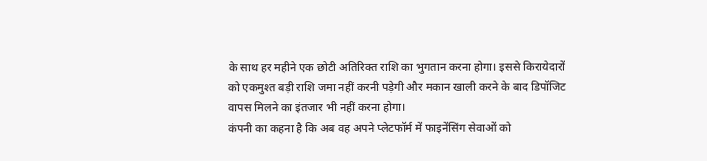के साथ हर महीने एक छोटी अतिरिक्त राशि का भुगतान करना होगा। इससे किरायेदारों को एकमुश्त बड़ी राशि जमा नहीं करनी पड़ेगी और मकान खाली करने के बाद डिपॉजिट वापस मिलने का इंतजार भी नहीं करना होगा।
कंपनी का कहना है कि अब वह अपने प्लेटफॉर्म में फाइनेंसिंग सेवाओं को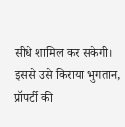सीधे शामिल कर सकेगी। इससे उसे किराया भुगतान, प्रॉपर्टी की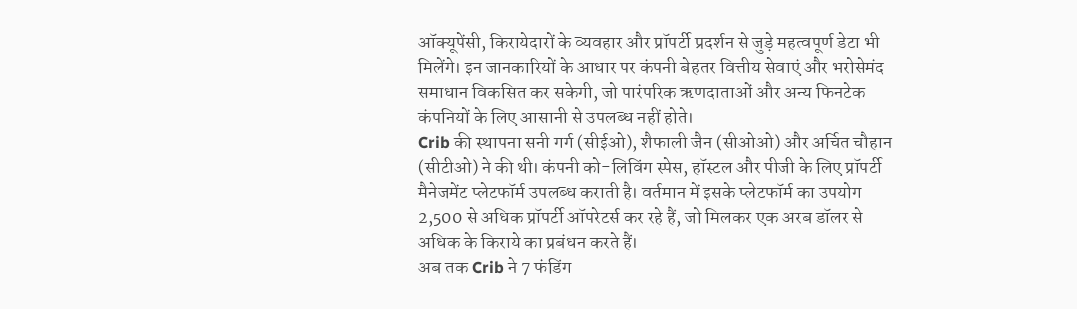ऑक्यूपेंसी, किरायेदारों के व्यवहार और प्रॉपर्टी प्रदर्शन से जुड़े महत्वपूर्ण डेटा भी मिलेंगे। इन जानकारियों के आधार पर कंपनी बेहतर वित्तीय सेवाएं और भरोसेमंद समाधान विकसित कर सकेगी, जो पारंपरिक ऋणदाताओं और अन्य फिनटेक कंपनियों के लिए आसानी से उपलब्ध नहीं होते।
Crib की स्थापना सनी गर्ग (सीईओ), शैफाली जैन (सीओओ) और अर्चित चौहान (सीटीओ) ने की थी। कंपनी को-लिविंग स्पेस, हॉस्टल और पीजी के लिए प्रॉपर्टी मैनेजमेंट प्लेटफॉर्म उपलब्ध कराती है। वर्तमान में इसके प्लेटफॉर्म का उपयोग 2,500 से अधिक प्रॉपर्टी ऑपरेटर्स कर रहे हैं, जो मिलकर एक अरब डॉलर से अधिक के किराये का प्रबंधन करते हैं।
अब तक Crib ने 7 फंडिंग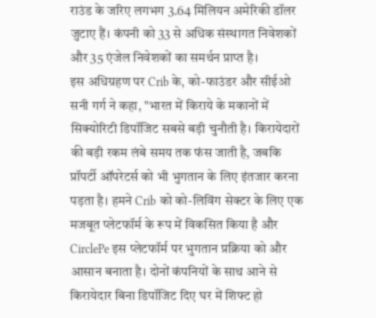राउंड के जरिए लगभग 3.64 मिलियन अमेरिकी डॉलर जुटाए हैं। कंपनी को 33 से अधिक संस्थागत निवेशकों और 35 एंजेल निवेशकों का समर्थन प्राप्त है।
इस अधिग्रहण पर Crib के, को-फाउंडर और सीईओ सनी गर्ग ने कहा, "भारत में किराये के मकानों में सिक्योरिटी डिपॉजिट सबसे बड़ी चुनौती है। किरायेदारों की बड़ी रकम लंबे समय तक फंस जाती है, जबकि प्रॉपर्टी ऑपरेटर्स को भी भुगतान के लिए इंतजार करना पड़ता है। हमने Crib को को-लिविंग सेक्टर के लिए एक मजबूत प्लेटफॉर्म के रूप में विकसित किया है और CirclePe इस प्लेटफॉर्म पर भुगतान प्रक्रिया को और आसान बनाता है। दोनों कंपनियों के साथ आने से किरायेदार बिना डिपॉजिट दिए घर में शिफ्ट हो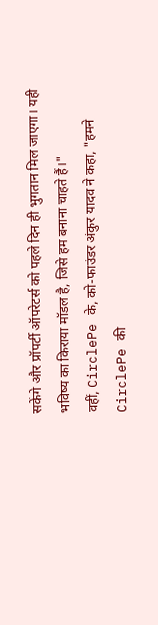सकेंगे और प्रॉपर्टी ऑपरेटर्स को पहले दिन ही भुगतान मिल जाएगा। यही भविष्य का किराया मॉडल है, जिसे हम बनाना चाहते हैं।"
वहीं, CirclePe के, को-फाउंडर अंकुर यादव ने कहा, "हमने CirclePe की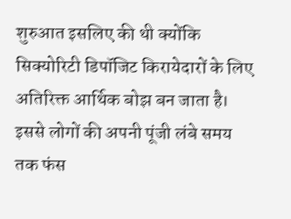शुरुआत इसलिए की थी क्योंकि सिक्योरिटी डिपॉजिट किरायेदारों के लिए अतिरिक्त आर्थिक बोझ बन जाता है। इससे लोगों की अपनी पूंजी लंबे समय तक फंस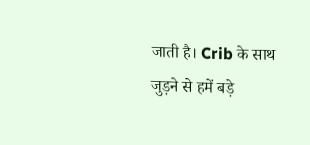जाती है। Crib के साथ जुड़ने से हमें बड़े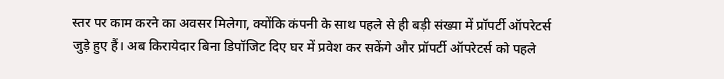स्तर पर काम करने का अवसर मिलेगा, क्योंकि कंपनी के साथ पहले से ही बड़ी संख्या में प्रॉपर्टी ऑपरेटर्स जुड़े हुए हैं। अब किरायेदार बिना डिपॉजिट दिए घर में प्रवेश कर सकेंगे और प्रॉपर्टी ऑपरेटर्स को पहले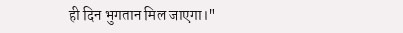ही दिन भुगतान मिल जाएगा।"